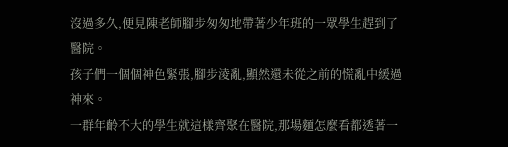沒過多久,便見陳老師腳步匆匆地帶著少年班的一眾學生趕到了醫院。
孩子們一個個神色緊張,腳步淩亂,顯然還未從之前的慌亂中緩過神來。
一群年齡不大的學生就這樣齊聚在醫院,那場麵怎麼看都透著一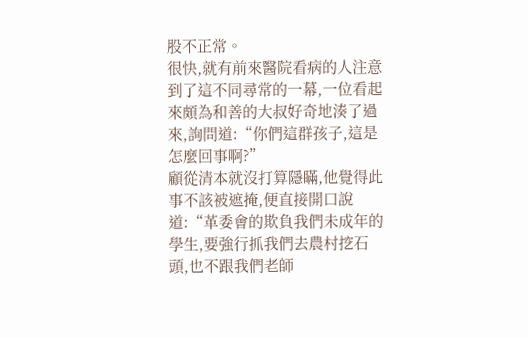股不正常。
很快,就有前來醫院看病的人注意到了這不同尋常的一幕,一位看起來頗為和善的大叔好奇地湊了過來,詢問道:“你們這群孩子,這是怎麼回事啊?”
顧從清本就沒打算隱瞞,他覺得此事不該被遮掩,便直接開口說道:“革委會的欺負我們未成年的學生,要強行抓我們去農村挖石頭,也不跟我們老師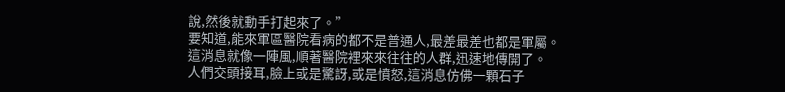說,然後就動手打起來了。”
要知道,能來軍區醫院看病的都不是普通人,最差最差也都是軍屬。
這消息就像一陣風,順著醫院裡來來往往的人群,迅速地傳開了。
人們交頭接耳,臉上或是驚訝,或是憤怒,這消息仿佛一顆石子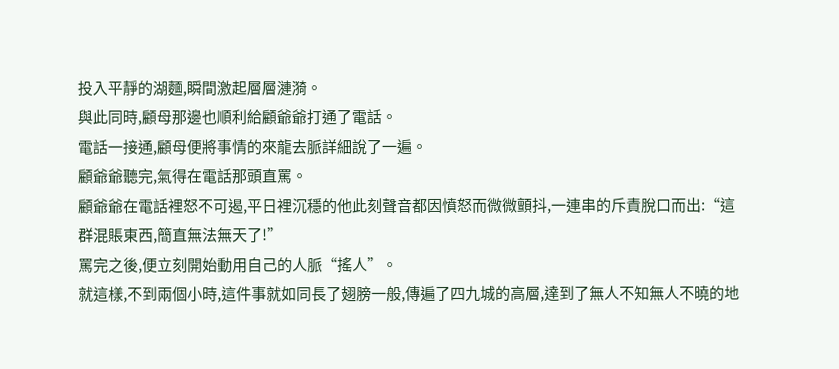投入平靜的湖麵,瞬間激起層層漣漪。
與此同時,顧母那邊也順利給顧爺爺打通了電話。
電話一接通,顧母便將事情的來龍去脈詳細說了一遍。
顧爺爺聽完,氣得在電話那頭直罵。
顧爺爺在電話裡怒不可遏,平日裡沉穩的他此刻聲音都因憤怒而微微顫抖,一連串的斥責脫口而出:“這群混賬東西,簡直無法無天了!”
罵完之後,便立刻開始動用自己的人脈“搖人”。
就這樣,不到兩個小時,這件事就如同長了翅膀一般,傳遍了四九城的高層,達到了無人不知無人不曉的地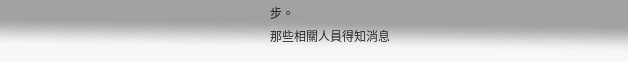步。
那些相關人員得知消息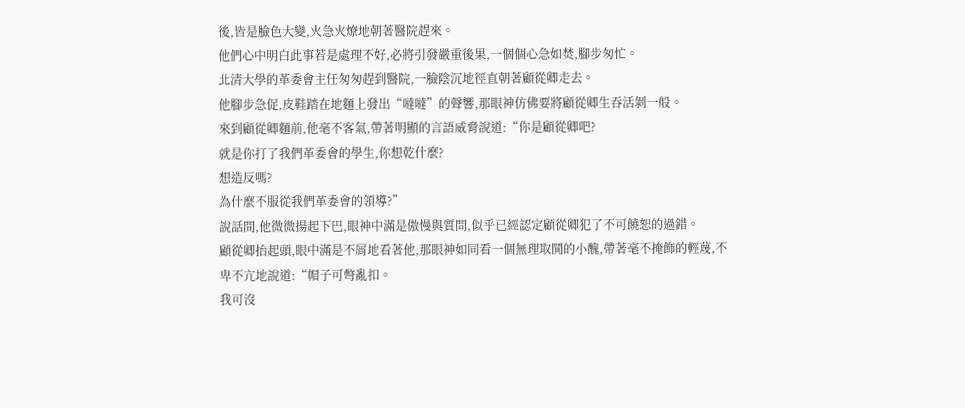後,皆是臉色大變,火急火燎地朝著醫院趕來。
他們心中明白此事若是處理不好,必將引發嚴重後果,一個個心急如焚,腳步匆忙。
北清大學的革委會主任匆匆趕到醫院,一臉陰沉地徑直朝著顧從卿走去。
他腳步急促,皮鞋踏在地麵上發出“噠噠”的聲響,那眼神仿佛要將顧從卿生吞活剝一般。
來到顧從卿麵前,他毫不客氣,帶著明顯的言語威脅說道:“你是顧從卿吧?
就是你打了我們革委會的學生,你想乾什麼?
想造反嗎?
為什麼不服從我們革委會的領導?”
說話間,他微微揚起下巴,眼神中滿是傲慢與質問,似乎已經認定顧從卿犯了不可饒恕的過錯。
顧從卿抬起頭,眼中滿是不屑地看著他,那眼神如同看一個無理取鬨的小醜,帶著毫不掩飾的輕蔑,不卑不亢地說道:“帽子可彆亂扣。
我可沒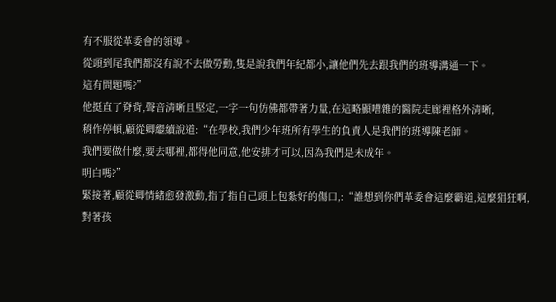有不服從革委會的領導。
從頭到尾我們都沒有說不去做勞動,隻是說我們年紀都小,讓他們先去跟我們的班導溝通一下。
這有問題嗎?”
他挺直了脊背,聲音清晰且堅定,一字一句仿佛都帶著力量,在這略顯嘈雜的醫院走廊裡格外清晰,
稍作停頓,顧從卿繼續說道:“在學校,我們少年班所有學生的負責人是我們的班導陳老師。
我們要做什麼,要去哪裡,都得他同意,他安排才可以,因為我們是未成年。
明白嗎?”
緊接著,顧從卿情緒愈發激動,指了指自己頭上包紮好的傷口,:“誰想到你們革委會這麼霸道,這麼猖狂啊,對著孩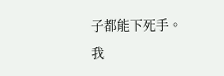子都能下死手。
我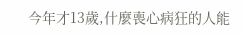今年才13歲,什麼喪心病狂的人能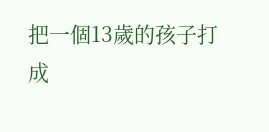把一個13歲的孩子打成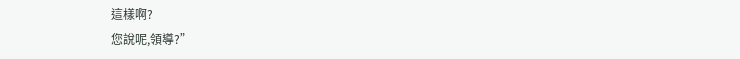這樣啊?
您說呢,領導?”